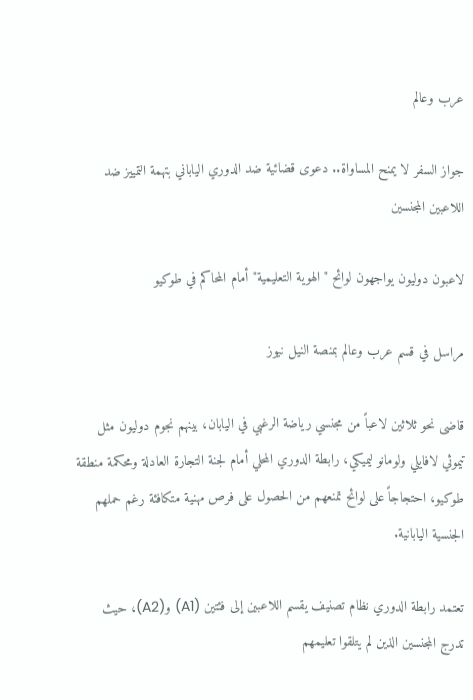عرب وعالم

جواز السفر لا يمنح المساواة.. دعوى قضائية ضد الدوري الياباني بتهمة التمييز ضد اللاعبين المجنسين

لاعبون دوليون يواجهون لوائح "الهوية التعليمية" أمام المحاكم في طوكيو

مراسل في قسم عرب وعالم بمنصة النيل نيوز

قاضى نحو ثلاثين لاعباً من مجنسي رياضة الرغبي في اليابان، بينهم نجوم دوليون مثل تيموثي لافايلي ولومانو ليميكي، رابطة الدوري المحلي أمام لجنة التجارة العادلة ومحكمة منطقة طوكيو، احتجاجاً على لوائح تمنعهم من الحصول على فرص مهنية متكافئة رغم حملهم الجنسية اليابانية.

تعتمد رابطة الدوري نظام تصنيف يقسم اللاعبين إلى فئتين (A1) و(A2)، حيث تدرج المجنسين الذين لم يتلقوا تعليمهم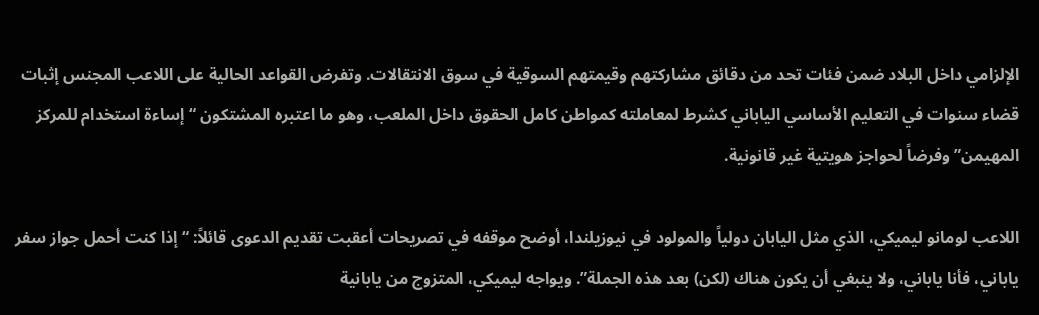الإلزامي داخل البلاد ضمن فئات تحد من دقائق مشاركتهم وقيمتهم السوقية في سوق الانتقالات. وتفرض القواعد الحالية على اللاعب المجنس إثبات قضاء سنوات في التعليم الأساسي الياباني كشرط لمعاملته كمواطن كامل الحقوق داخل الملعب، وهو ما اعتبره المشتكون “إساءة استخدام للمركز المهيمن” وفرضاً لحواجز هويتية غير قانونية.

اللاعب لومانو ليميكي، الذي مثل اليابان دولياً والمولود في نيوزيلندا، أوضح موقفه في تصريحات أعقبت تقديم الدعوى قائلاً: “إذا كنت أحمل جواز سفر ياباني، فأنا ياباني، ولا ينبغي أن يكون هناك (لكن) بعد هذه الجملة”. ويواجه ليميكي، المتزوج من يابانية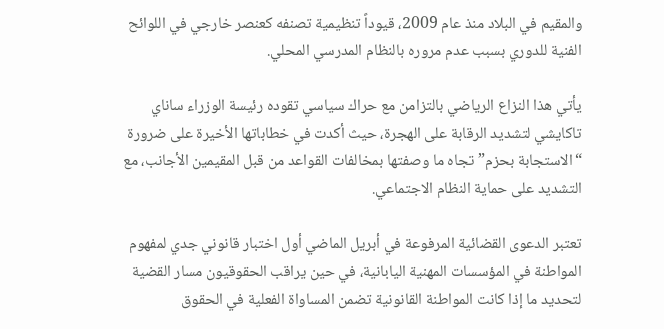والمقيم في البلاد منذ عام 2009، قيوداً تنظيمية تصنفه كعنصر خارجي في اللوائح الفنية للدوري بسبب عدم مروره بالنظام المدرسي المحلي.

يأتي هذا النزاع الرياضي بالتزامن مع حراك سياسي تقوده رئيسة الوزراء ساناي تاكايشي لتشديد الرقابة على الهجرة، حيث أكدت في خطاباتها الأخيرة على ضرورة “الاستجابة بحزم” تجاه ما وصفتها بمخالفات القواعد من قبل المقيمين الأجانب، مع التشديد على حماية النظام الاجتماعي.

تعتبر الدعوى القضائية المرفوعة في أبريل الماضي أول اختبار قانوني جدي لمفهوم المواطنة في المؤسسات المهنية اليابانية، في حين يراقب الحقوقيون مسار القضية لتحديد ما إذا كانت المواطنة القانونية تضمن المساواة الفعلية في الحقوق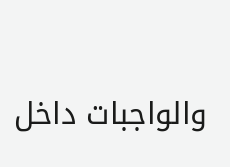والواجبات داخل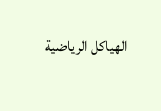الهياكل الرياضية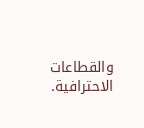والقطاعات الاحترافية.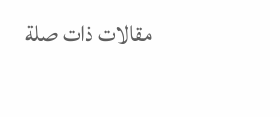مقالات ذات صلة